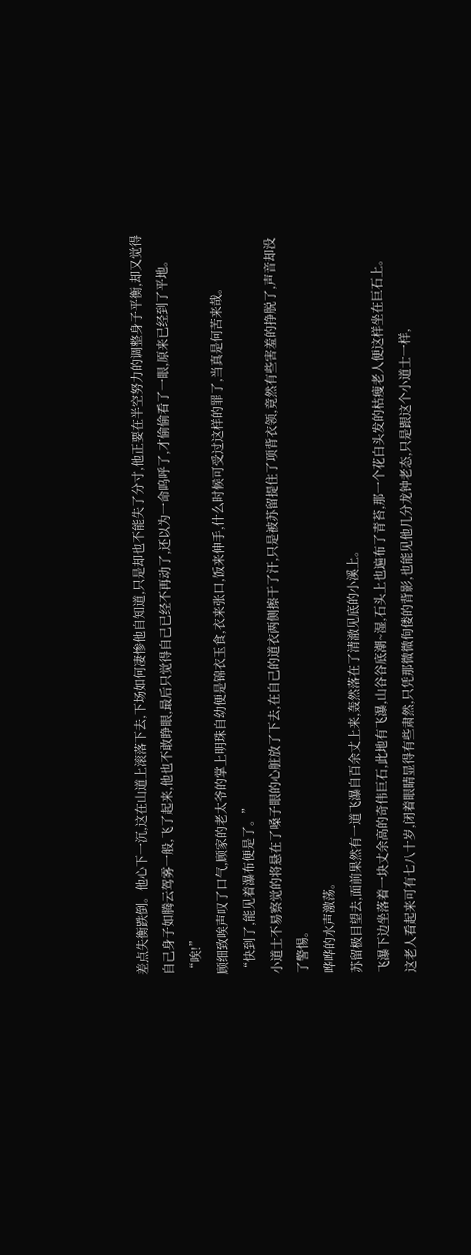差点失衡跌倒。他心下一沉,这在山道上滚落下去,下场如何凄惨他自知道,只是却也不能失了分寸,他正要在半空努力的调整身子平衡,却又觉得自己身子如腾云驾雾一般,飞了起来,他也不敢睁眼,最后只觉得自己已经不再动了,还以为一命呜呼了,才偷偷看了一眼,原来已经到了平地。
“唉!”
顾细致唉声叹了口气,顾家的老太爷的掌上明珠自幼便是锦衣玉食,衣来张口,饭来伸手,什么时候可受过这样的罪了,当真是何苦来哉。
“快到了,能见着瀑布便是了。”
小道士不易察觉的将悬在了嗓子眼的心脏放了下去,在自己的道衣两侧擦干了汗,只是被苏留提住了项背衣领,竟然有些害羞的挣脱了,声音却没了警惕。
哗哗的水声激荡。
苏留极目望去,面前果然有一道飞瀑自百余丈上来,轰然落在了清澈见底的小溪上。
飞瀑下边坐落着一块丈余高的奇伟巨石,此地有飞瀑,山谷谷底潮~湿,石头上也遍布了青苔,那一个花白头发的枯瘦老人便这样坐在巨石上。
这老人看起来可有七八十岁,闭着眼睛显得有些肃然,只凭那微微佝偻的背影,也能见他几分龙钟老态,只是跟这个小道士一样,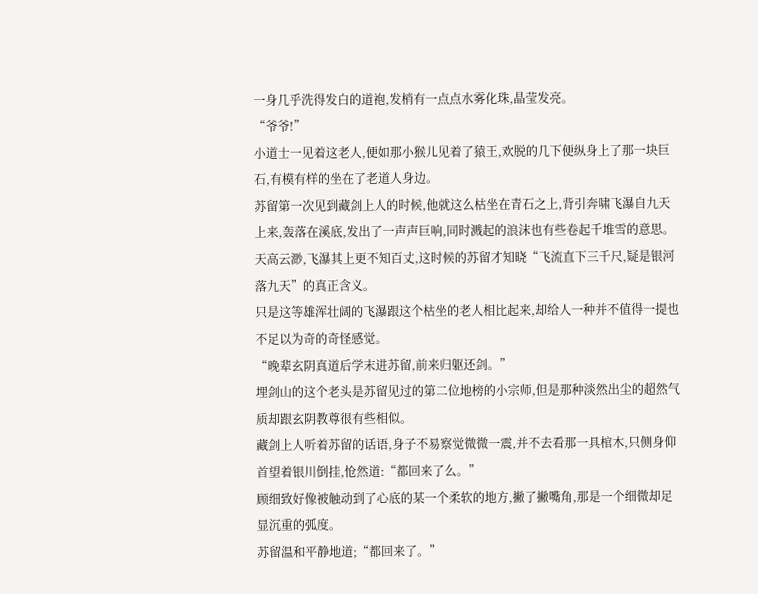一身几乎洗得发白的道袍,发梢有一点点水雾化珠,晶莹发亮。
“爷爷!”
小道士一见着这老人,便如那小猴儿见着了猿王,欢脱的几下便纵身上了那一块巨石,有模有样的坐在了老道人身边。
苏留第一次见到藏剑上人的时候,他就这么枯坐在青石之上,背引奔啸飞瀑自九天上来,轰落在溪底,发出了一声声巨响,同时溅起的浪沫也有些卷起千堆雪的意思。
天高云渺,飞瀑其上更不知百丈,这时候的苏留才知晓“飞流直下三千尺,疑是银河落九天”的真正含义。
只是这等雄浑壮阔的飞瀑跟这个枯坐的老人相比起来,却给人一种并不值得一提也不足以为奇的奇怪感觉。
“晚辈玄阴真道后学末进苏留,前来归躯还剑。”
埋剑山的这个老头是苏留见过的第二位地榜的小宗师,但是那种淡然出尘的超然气质却跟玄阴教尊很有些相似。
藏剑上人听着苏留的话语,身子不易察觉微微一震,并不去看那一具棺木,只侧身仰首望着银川倒挂,怆然道:“都回来了么。”
顾细致好像被触动到了心底的某一个柔软的地方,撇了撇嘴角,那是一个细微却足显沉重的弧度。
苏留温和平静地道;“都回来了。”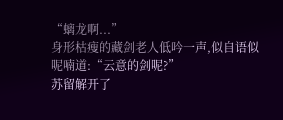“螭龙啊...”
身形枯瘦的藏剑老人低吟一声,似自语似呢喃道:“云意的剑呢?”
苏留解开了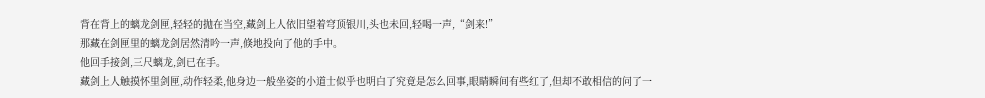背在背上的螭龙剑匣,轻轻的抛在当空,藏剑上人依旧望着穹顶银川,头也未回,轻喝一声,“剑来!”
那藏在剑匣里的螭龙剑居然清吟一声,倏地投向了他的手中。
他回手接剑,三尺螭龙,剑已在手。
藏剑上人触摸怀里剑匣,动作轻柔,他身边一般坐姿的小道士似乎也明白了究竟是怎么回事,眼睛瞬间有些红了,但却不敢相信的问了一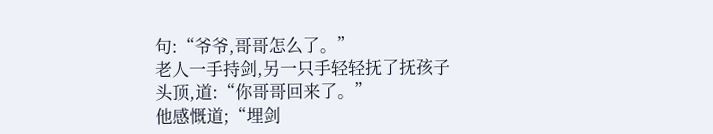句:“爷爷,哥哥怎么了。”
老人一手持剑,另一只手轻轻抚了抚孩子头顶,道:“你哥哥回来了。”
他感慨道;“埋剑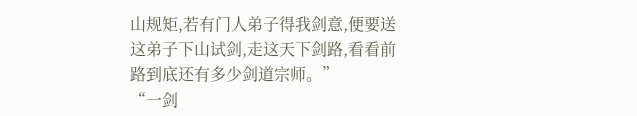山规矩,若有门人弟子得我剑意,便要送这弟子下山试剑,走这天下剑路,看看前路到底还有多少剑道宗师。”
“一剑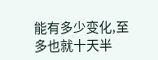能有多少变化,至多也就十天半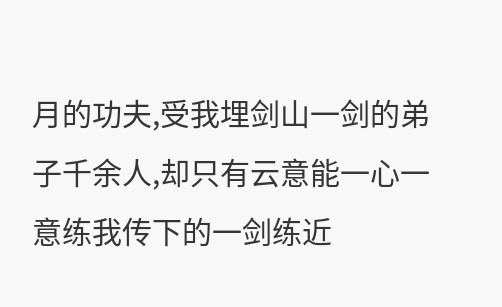月的功夫,受我埋剑山一剑的弟子千余人,却只有云意能一心一意练我传下的一剑练近